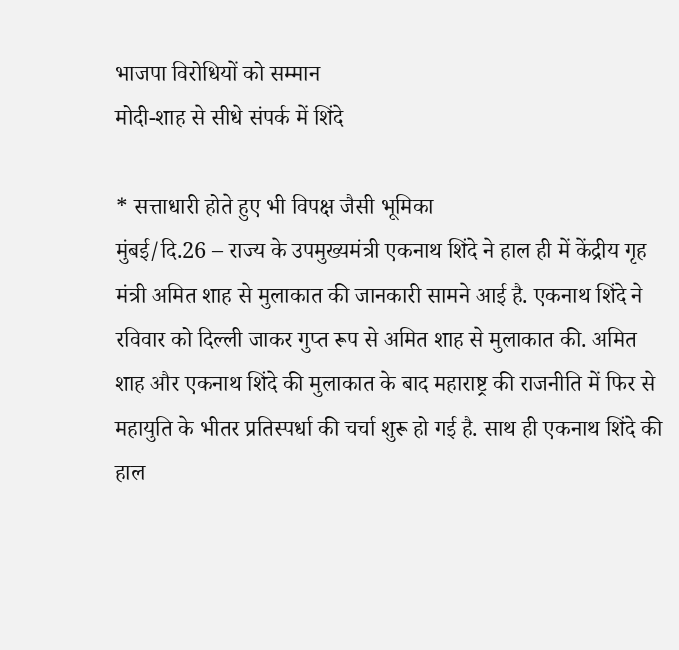भाजपा विरोधियों को सम्मान
मोदी-शाह से सीधे संपर्क में शिंदे

* सत्ताधारी होते हुए भी विपक्ष जैसी भूमिका
मुंबई/दि.26 – राज्य के उपमुख्यमंत्री एकनाथ शिंदे ने हाल ही में केंद्रीय गृह मंत्री अमित शाह से मुलाकात की जानकारी सामने आई है. एकनाथ शिंदे ने रविवार को दिल्ली जाकर गुप्त रूप से अमित शाह से मुलाकात की. अमित शाह और एकनाथ शिंदे की मुलाकात के बाद महाराष्ट्र की राजनीति में फिर से महायुति के भीतर प्रतिस्पर्धा की चर्चा शुरू हो गई है. साथ ही एकनाथ शिंदे की हाल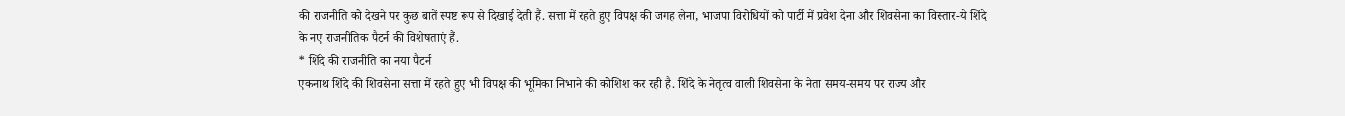की राजनीति को देखने पर कुछ बातें स्पष्ट रूप से दिखाई देती हैं. सत्ता में रहते हुए विपक्ष की जगह लेना, भाजपा विरोधियों को पार्टी में प्रवेश देना और शिवसेना का विस्तार-ये शिंदे के नए राजनीतिक पैटर्न की विशेषताएं हैं.
* शिंदे की राजनीति का नया पैटर्न
एकनाथ शिंदे की शिवसेना सत्ता में रहते हुए भी विपक्ष की भूमिका निभाने की कोशिश कर रही है. शिंदे के नेतृत्व वाली शिवसेना के नेता समय-समय पर राज्य और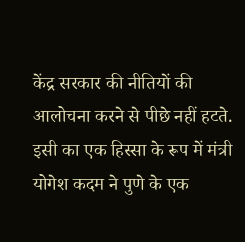केंद्र सरकार की नीतियों की आलोचना करने से पीछे नहीं हटते. इसी का एक हिस्सा के रूप में मंत्री योगेश कदम ने पुणे के एक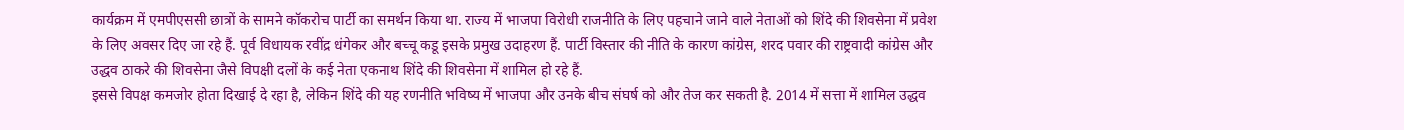कार्यक्रम में एमपीएससी छात्रों के सामने कॉकरोच पार्टी का समर्थन किया था. राज्य में भाजपा विरोधी राजनीति के लिए पहचाने जाने वाले नेताओं को शिंदे की शिवसेना में प्रवेश के लिए अवसर दिए जा रहे हैं. पूर्व विधायक रवींद्र धंगेकर और बच्चू कडू इसके प्रमुख उदाहरण हैं. पार्टी विस्तार की नीति के कारण कांग्रेस, शरद पवार की राष्ट्रवादी कांग्रेस और उद्धव ठाकरे की शिवसेना जैसे विपक्षी दलों के कई नेता एकनाथ शिंदे की शिवसेना में शामिल हो रहे हैं.
इससे विपक्ष कमजोर होता दिखाई दे रहा है, लेकिन शिंदे की यह रणनीति भविष्य में भाजपा और उनके बीच संघर्ष को और तेज कर सकती है. 2014 में सत्ता में शामिल उद्धव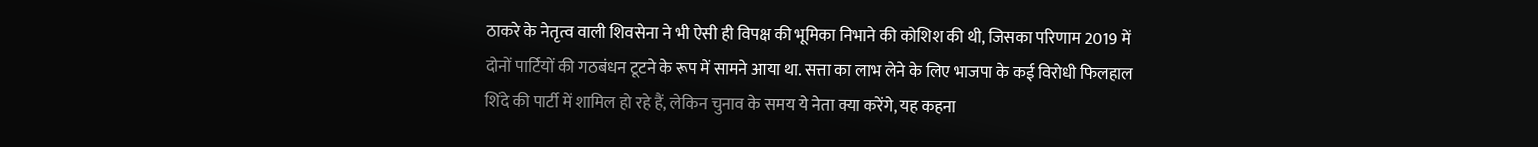ठाकरे के नेतृत्व वाली शिवसेना ने भी ऐसी ही विपक्ष की भूमिका निभाने की कोशिश की थी, जिसका परिणाम 2019 में दोनों पार्टियों की गठबंधन टूटने के रूप में सामने आया था. सत्ता का लाभ लेने के लिए भाजपा के कई विरोधी फिलहाल शिंदे की पार्टी में शामिल हो रहे हैं, लेकिन चुनाव के समय ये नेता क्या करेंगे, यह कहना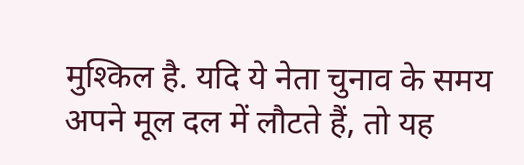मुश्किल है. यदि ये नेता चुनाव के समय अपने मूल दल में लौटते हैं, तो यह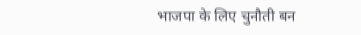भाजपा के लिए चुनौती बन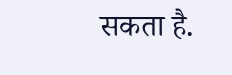सकता है.